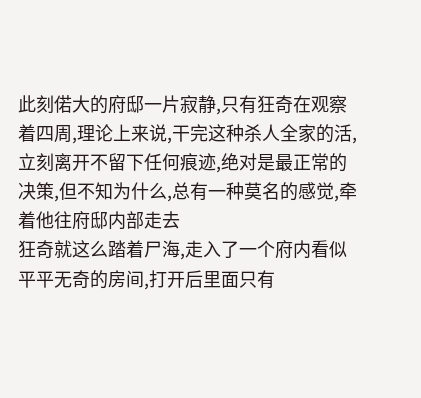此刻偌大的府邸一片寂静,只有狂奇在观察着四周,理论上来说,干完这种杀人全家的活,立刻离开不留下任何痕迹,绝对是最正常的决策,但不知为什么,总有一种莫名的感觉,牵着他往府邸内部走去
狂奇就这么踏着尸海,走入了一个府内看似平平无奇的房间,打开后里面只有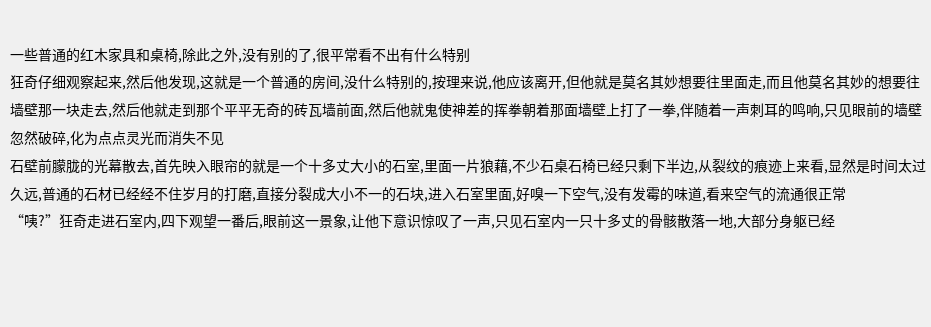一些普通的红木家具和桌椅,除此之外,没有别的了,很平常看不出有什么特别
狂奇仔细观察起来,然后他发现,这就是一个普通的房间,没什么特别的,按理来说,他应该离开,但他就是莫名其妙想要往里面走,而且他莫名其妙的想要往墙壁那一块走去,然后他就走到那个平平无奇的砖瓦墙前面,然后他就鬼使神差的挥拳朝着那面墙壁上打了一拳,伴随着一声刺耳的鸣响,只见眼前的墙壁忽然破碎,化为点点灵光而消失不见
石壁前朦胧的光幕散去,首先映入眼帘的就是一个十多丈大小的石室,里面一片狼藉,不少石桌石椅已经只剩下半边,从裂纹的痕迹上来看,显然是时间太过久远,普通的石材已经经不住岁月的打磨,直接分裂成大小不一的石块,进入石室里面,好嗅一下空气,没有发霉的味道,看来空气的流通很正常
“咦?”狂奇走进石室内,四下观望一番后,眼前这一景象,让他下意识惊叹了一声,只见石室内一只十多丈的骨骸散落一地,大部分身躯已经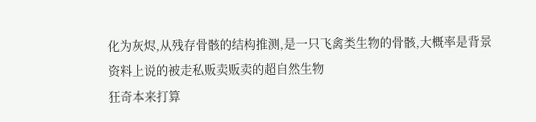化为灰烬,从残存骨骸的结构推测,是一只飞禽类生物的骨骸,大概率是背景资料上说的被走私贩卖贩卖的超自然生物
狂奇本来打算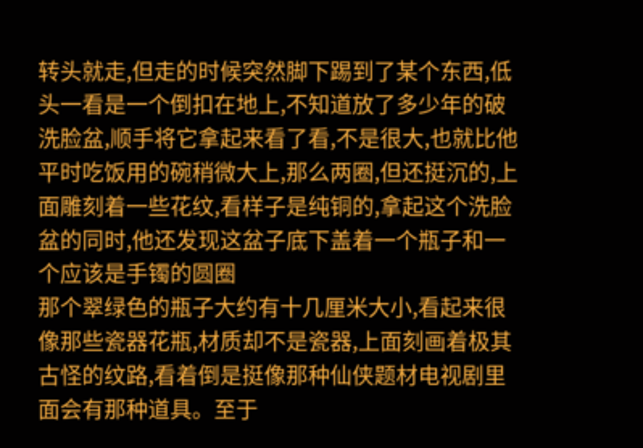转头就走,但走的时候突然脚下踢到了某个东西,低头一看是一个倒扣在地上,不知道放了多少年的破洗脸盆,顺手将它拿起来看了看,不是很大,也就比他平时吃饭用的碗稍微大上,那么两圈,但还挺沉的,上面雕刻着一些花纹,看样子是纯铜的,拿起这个洗脸盆的同时,他还发现这盆子底下盖着一个瓶子和一个应该是手镯的圆圈
那个翠绿色的瓶子大约有十几厘米大小,看起来很像那些瓷器花瓶,材质却不是瓷器,上面刻画着极其古怪的纹路,看着倒是挺像那种仙侠题材电视剧里面会有那种道具。至于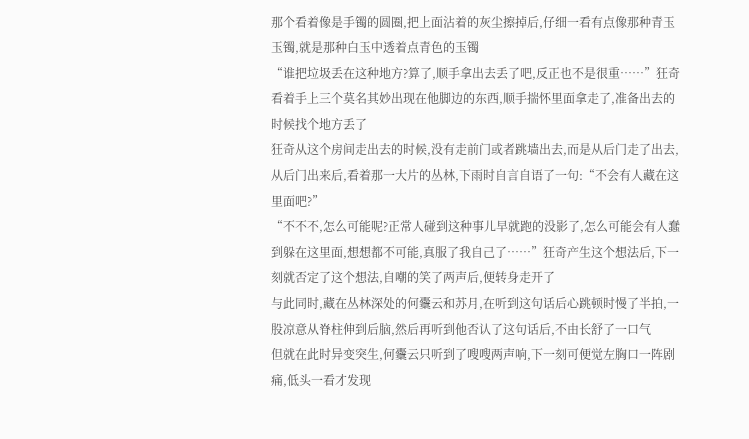那个看着像是手镯的圆圈,把上面沾着的灰尘擦掉后,仔细一看有点像那种青玉玉镯,就是那种白玉中透着点青色的玉镯
“谁把垃圾丢在这种地方?算了,顺手拿出去丢了吧,反正也不是很重……”狂奇看着手上三个莫名其妙出现在他脚边的东西,顺手揣怀里面拿走了,准备出去的时候找个地方丢了
狂奇从这个房间走出去的时候,没有走前门或者跳墙出去,而是从后门走了出去,从后门出来后,看着那一大片的丛林,下雨时自言自语了一句:“不会有人藏在这里面吧?”
“不不不,怎么可能呢?正常人碰到这种事儿早就跑的没影了,怎么可能会有人蠢到躲在这里面,想想都不可能,真服了我自己了……”狂奇产生这个想法后,下一刻就否定了这个想法,自嘲的笑了两声后,便转身走开了
与此同时,藏在丛林深处的何櫜云和苏月,在听到这句话后心跳顿时慢了半拍,一股凉意从脊柱伸到后脑,然后再听到他否认了这句话后,不由长舒了一口气
但就在此时异变突生,何櫜云只听到了嗖嗖两声响,下一刻可便觉左胸口一阵剧痛,低头一看才发现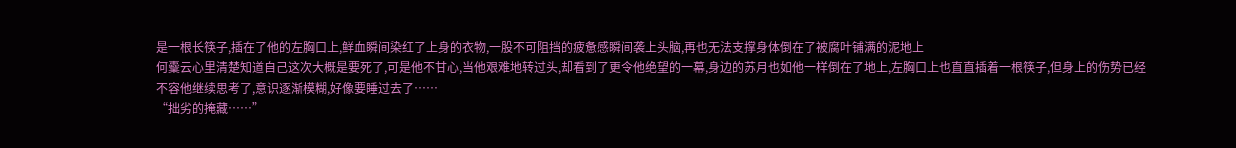是一根长筷子,插在了他的左胸口上,鲜血瞬间染红了上身的衣物,一股不可阻挡的疲惫感瞬间袭上头脑,再也无法支撑身体倒在了被腐叶铺满的泥地上
何櫜云心里清楚知道自己这次大概是要死了,可是他不甘心,当他艰难地转过头,却看到了更令他绝望的一幕,身边的苏月也如他一样倒在了地上,左胸口上也直直插着一根筷子,但身上的伤势已经不容他继续思考了,意识逐渐模糊,好像要睡过去了……
“拙劣的掩藏……”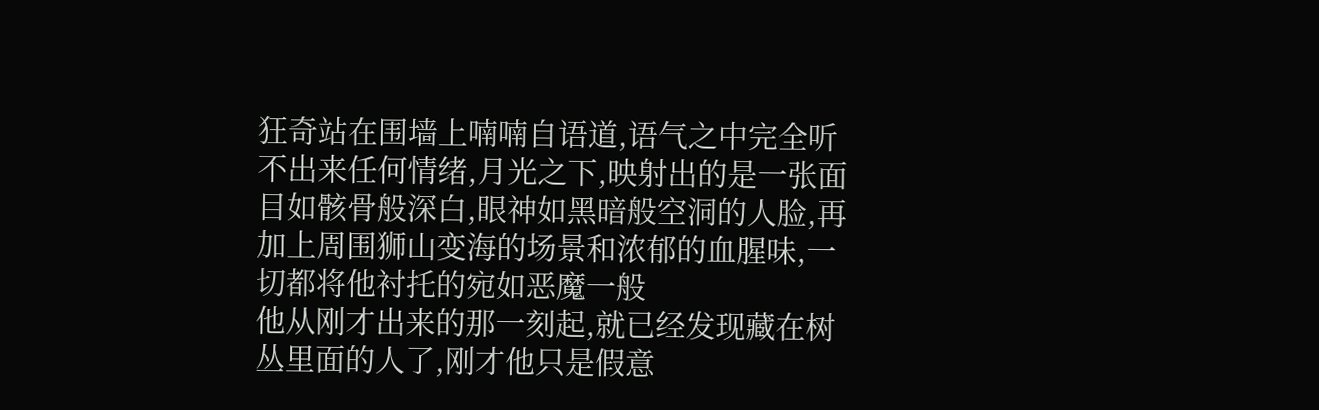狂奇站在围墙上喃喃自语道,语气之中完全听不出来任何情绪,月光之下,映射出的是一张面目如骸骨般深白,眼神如黑暗般空洞的人脸,再加上周围狮山变海的场景和浓郁的血腥味,一切都将他衬托的宛如恶魔一般
他从刚才出来的那一刻起,就已经发现藏在树丛里面的人了,刚才他只是假意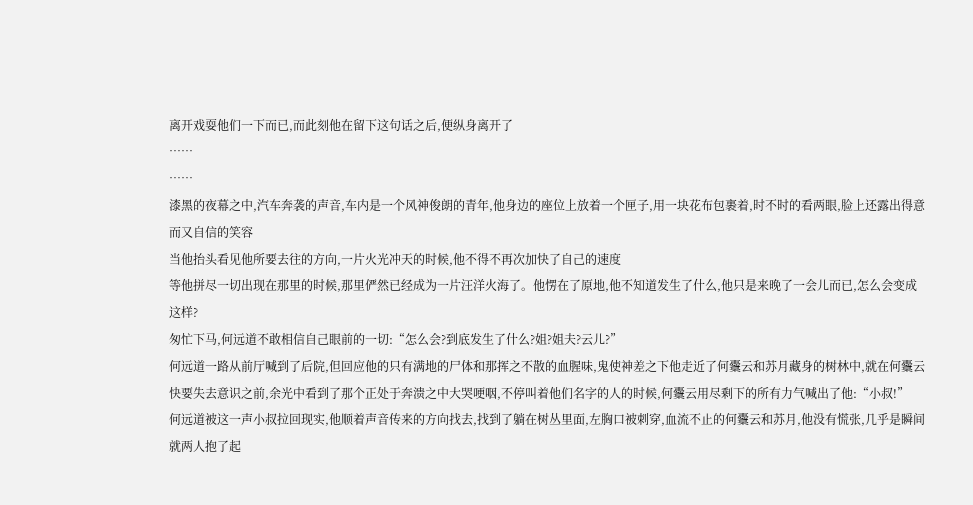离开戏耍他们一下而已,而此刻他在留下这句话之后,便纵身离开了
……
……
漆黑的夜幕之中,汽车奔袭的声音,车内是一个风神俊朗的青年,他身边的座位上放着一个匣子,用一块花布包裹着,时不时的看两眼,脸上还露出得意而又自信的笑容
当他抬头看见他所要去往的方向,一片火光冲天的时候,他不得不再次加快了自己的速度
等他拼尽一切出现在那里的时候,那里俨然已经成为一片汪洋火海了。他愣在了原地,他不知道发生了什么,他只是来晚了一会儿而已,怎么会变成这样?
匆忙下马,何远道不敢相信自己眼前的一切:“怎么会?到底发生了什么?姐?姐夫?云儿?”
何远道一路从前厅喊到了后院,但回应他的只有满地的尸体和那挥之不散的血腥味,鬼使神差之下他走近了何櫜云和苏月藏身的树林中,就在何櫜云快要失去意识之前,余光中看到了那个正处于奔溃之中大哭哽咽,不停叫着他们名字的人的时候,何櫜云用尽剩下的所有力气喊出了他:“小叔!”
何远道被这一声小叔拉回现实,他顺着声音传来的方向找去,找到了躺在树丛里面,左胸口被刺穿,血流不止的何櫜云和苏月,他没有慌张,几乎是瞬间就两人抱了起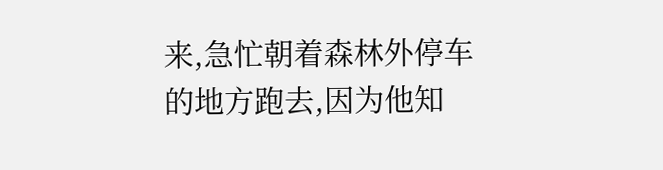来,急忙朝着森林外停车的地方跑去,因为他知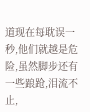道现在每耽误一秒,他们就越是危险,虽然脚步还有一些踉跄,泪流不止,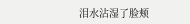泪水沾湿了脸颊